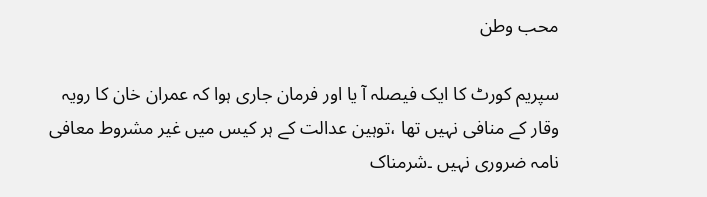محب وطن

سپریم کورٹ کا ایک فیصلہ آ یا اور فرمان جاری ہوا کہ عمران خان کا رویہ وقار کے منافی نہیں تھا ،توہین عدالت کے ہر کیس میں غیر مشروط معافی نامہ ضروری نہیں ۔شرمناک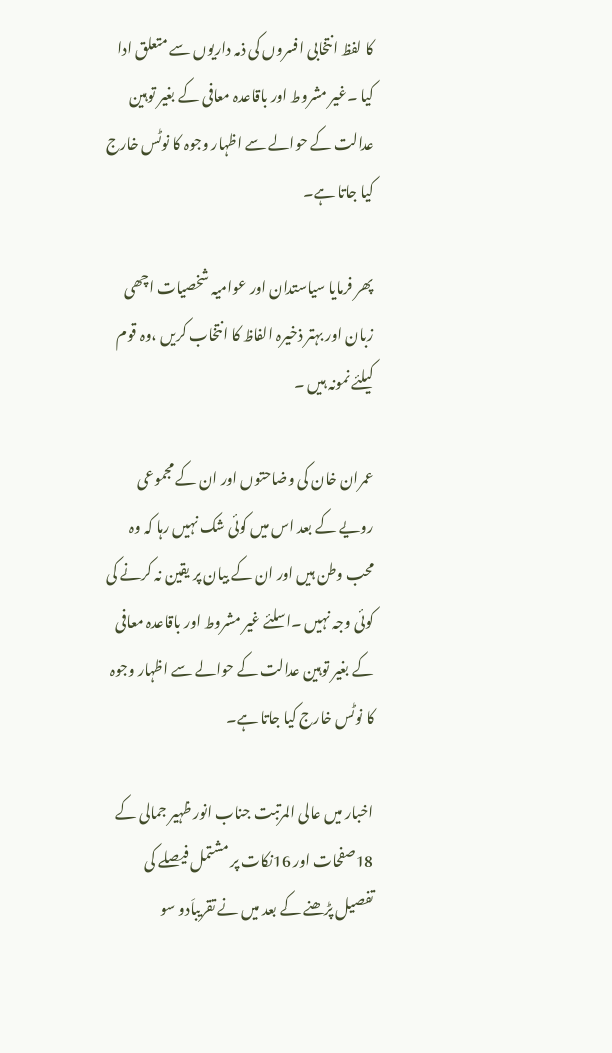کا لفظ انتخابی افسروں کی ذمہ داریوں سے متعلق ادا کیا ۔غیر مشروط اور باقاعدہ معافی کے بغیر توہین عدالت کے حوالے سے اظہار وجوہ کا نوٹس خارج کیا جاتا ہے۔

پھر فرمایا سیاستدان اور عوامیہ شخصیات اچھی زبان اور بہتر ذخیرہ الفاظ کا انتخاب کریں ،وہ قوم کیلئے نمونہ ہیں ۔

عمران خان کی وضاحتوں اور ان کے مجموعی رویے کے بعد اس میں کوئی شک نہیں رہا کہ وہ محب وطن ہیں اور ان کے بیان پر یقین نہ کرنے کی کوئی وجہ نہیں ۔اسلئے غیر مشروط اور باقاعدہ معافی کے بغیر توہین عدالت کے حوالے سے اظہار وجوہ کا نوٹس خارج کیا جاتا ہے۔

اخبار میں عالی المرتبت جناب انور ظہیر جمالی کے 18صفحات اور 16نکات پر مشتمل فیصلے کی تفصیل پڑھنے کے بعد میں نے تقریباَدو سو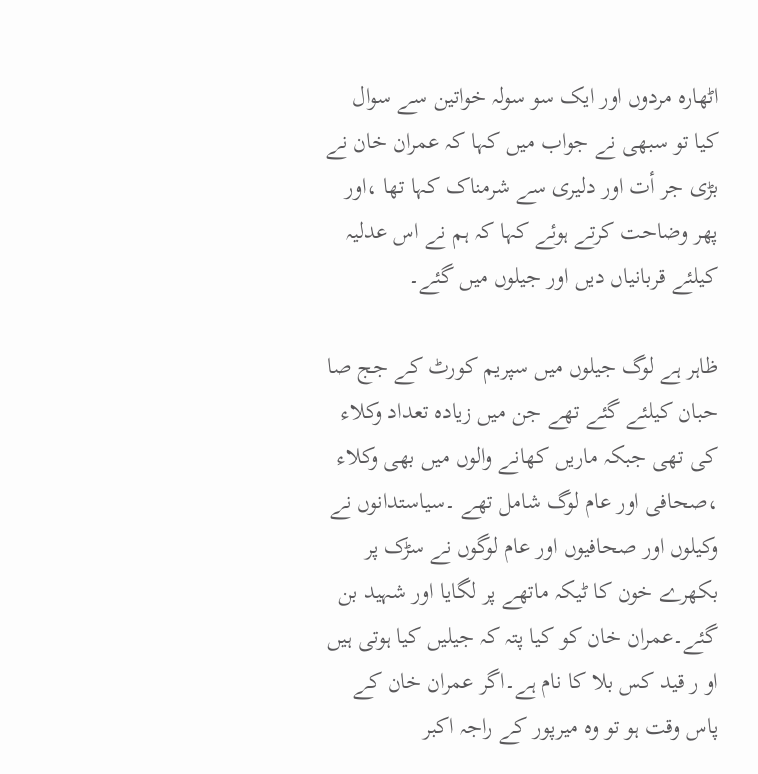اٹھارہ مردوں اور ایک سو سولہ خواتین سے سوال کیا تو سبھی نے جواب میں کہا کہ عمران خان نے بڑی جر أت اور دلیری سے شرمناک کہا تھا ،اور پھر وضاحت کرتے ہوئے کہا کہ ہم نے اس عدلیہ کیلئے قربانیاں دیں اور جیلوں میں گئے۔

ظاہر ہے لوگ جیلوں میں سپریم کورٹ کے جج صا حبان کیلئے گئے تھے جن میں زیادہ تعداد وکلاء کی تھی جبکہ ماریں کھانے والوں میں بھی وکلاء ،صحافی اور عام لوگ شامل تھے ۔سیاستدانوں نے وکیلوں اور صحافیوں اور عام لوگوں نے سڑک پر بکھرے خون کا ٹیکہ ماتھے پر لگایا اور شہید بن گئے۔عمران خان کو کیا پتہ کہ جیلیں کیا ہوتی ہیں او ر قید کس بلا کا نام ہے۔اگر عمران خان کے پاس وقت ہو تو وہ میرپور کے راجہ اکبر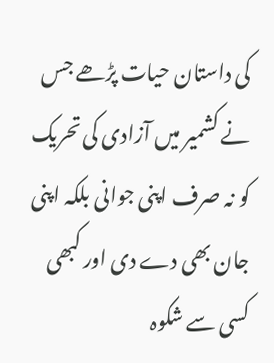کی داستان حیات پڑھے جس نے کشمیر میں آزادی کی تحریک کو نہ صرف اپنی جوانی بلکہ اپنی جان بھی دے دی اور کبھی کسی سے شکوہ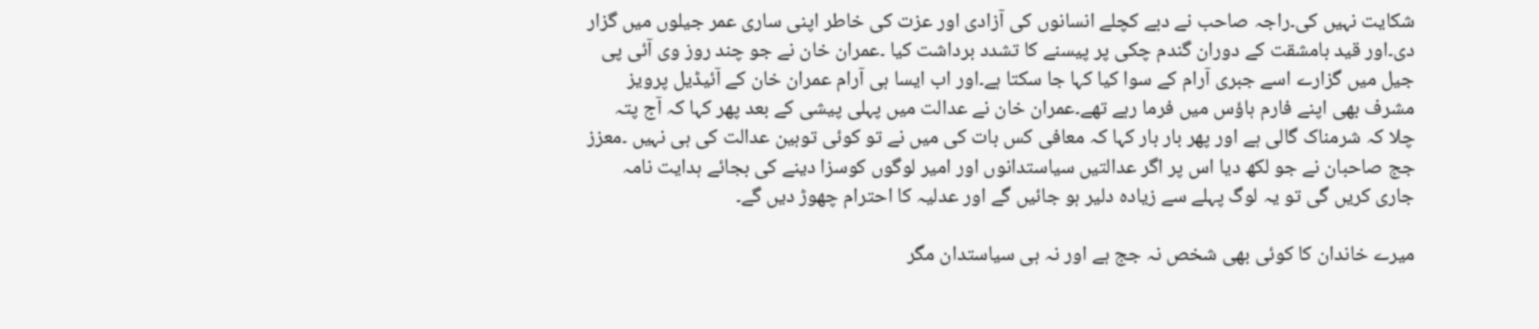شکایت نہیں کی۔راجہ صاحب نے دبے کچلے انسانوں کی آزادی اور عزت کی خاطر اپنی ساری عمر جیلوں میں گزار دی۔اور قید بامشقت کے دوران گندم چکی پر پیسنے کا تشدد برداشت کیا ۔عمران خان نے جو چند روز وی آئی پی جیل میں گزارے اسے جبری آرام کے سوا کیا کہا جا سکتا ہے۔اور اب ایسا ہی آرام عمران خان کے آئیڈیل پرویز مشرف بھی اپنے فارم ہاؤس میں فرما رہے تھے۔عمران خان نے عدالت میں پہلی پیشی کے بعد پھر کہا کہ آج پتہ چلا کہ شرمناک گالی ہے اور پھر بار بار کہا کہ معافی کس بات کی میں نے تو کوئی توہین عدالت کی ہی نہیں ۔معزز جج صاحبان نے جو لکھ دیا اس پر اگر عدالتیں سیاستدانوں اور امیر لوگوں کوسزا دینے کی بجائے ہدایت نامہ جاری کریں گی تو یہ لوگ پہلے سے زیادہ دلیر ہو جائیں گے اور عدلیہ کا احترام چھوڑ دیں گے۔

میرے خاندان کا کوئی بھی شخص نہ جج ہے اور نہ ہی سیاستدان مگر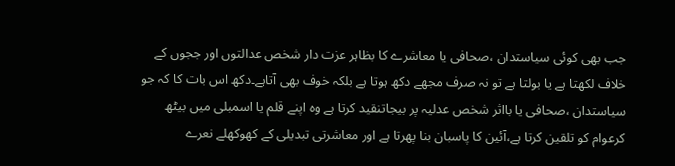جب بھی کوئی سیاستدان ،صحافی یا معاشرے کا بظاہر عزت دار شخص عدالتوں اور ججوں کے خلاف لکھتا ہے یا بولتا ہے تو نہ صرف مجھے دکھ ہوتا ہے بلکہ خوف بھی آتاہے۔دکھ اس بات کا کہ جو سیاستدان ،صحافی یا بااثر شخص عدلیہ پر بیجاتنقید کرتا ہے وہ اپنے قلم یا اسمبلی میں بیٹھ کرعوام کو تلقین کرتا ہے،آئین کا پاسبان بنا پھرتا ہے اور معاشرتی تبدیلی کے کھوکھلے نعرے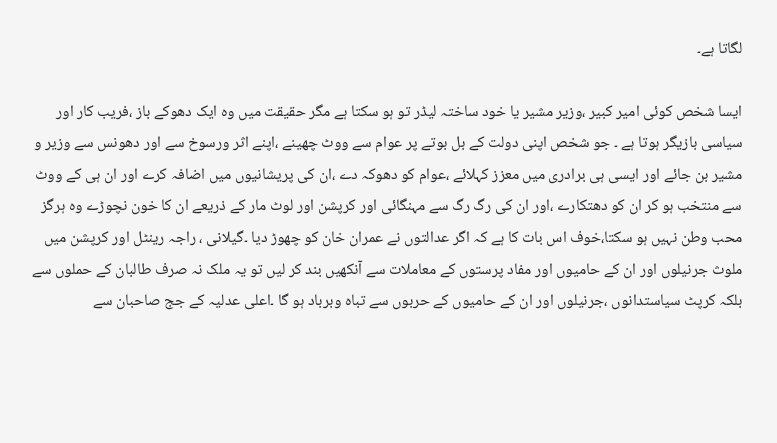لگاتا ہے۔

ایسا شخص کوئی امیر کبیر ،وزیر مشیر یا خود ساختہ لیڈر تو ہو سکتا ہے مگر حقیقت میں وہ ایک دھوکے باز ،فریب کار اور سیاسی بازیگر ہوتا ہے ۔ جو شخص اپنی دولت کے بل بوتے پر عوام سے ووٹ چھینے ،اپنے اثر ورسوخ سے اور دھونس سے وزیر و مشیر بن جائے اور ایسی ہی برادری میں معزز کہلائے ،عوام کو دھوکہ دے ،ان کی پریشانیوں میں اضافہ کرے اور ان ہی کے ووٹ سے منتخب ہو کر ان کو دھتکارے ،اور ان کی رگ رگ سے مہنگائی اور کرپشن اور لوٹ مار کے ذریعے ان کا خون نچوڑے وہ ہرگز محب وطن نہیں ہو سکتا،خوف اس بات کا ہے کہ اگر عدالتوں نے عمران خان کو چھوڑ دیا ۔گیلانی ، راجہ رینٹل اور کرپشن میں ملوث جرنیلوں اور ان کے حامیوں اور مفاد پرستوں کے معاملات سے آنکھیں بند کر لیں تو یہ ملک نہ صرف طالبان کے حملوں سے بلکہ کرپٹ سیاستدانوں ،جرنیلوں اور ان کے حامیوں کے حربوں سے تباہ وبرباد ہو گا ۔اعلی عدلیہ کے جج صاحبان سے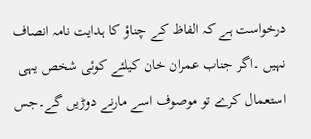درخواست ہے کہ الفاظ کے چناؤ کا ہدایت نامہ انصاف نہیں ۔اگر جناب عمران خان کیلئے کوئی شخص یہی استعمال کرے تو موصوف اسے مارنے دوڑیں گے۔جس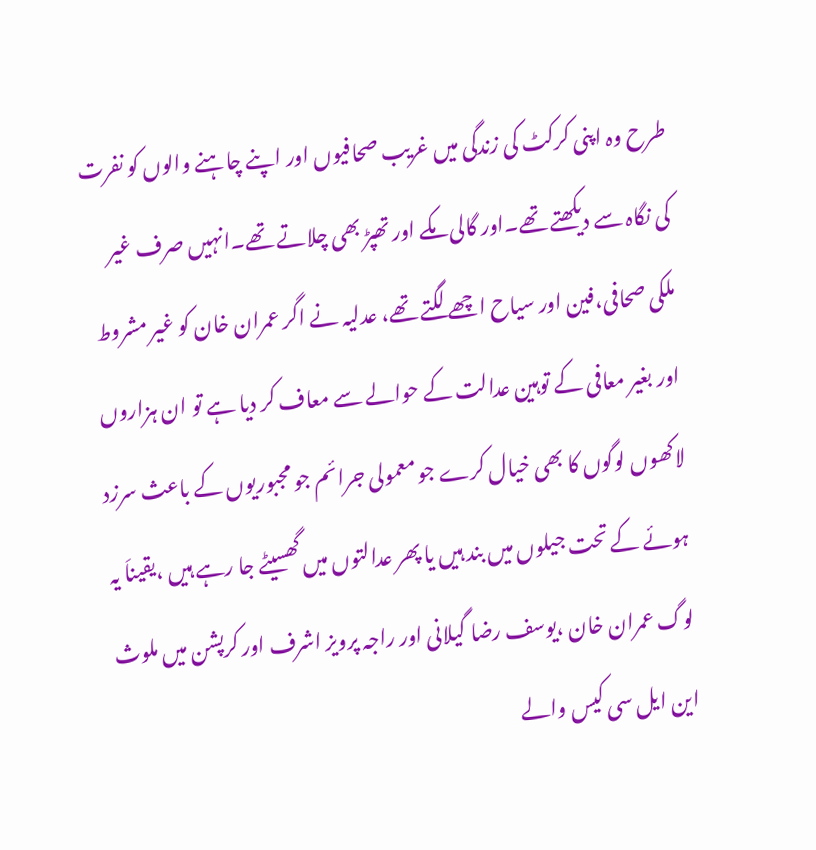طرح وہ اپنی کرکٹ کی زندگی میں غریب صحافیوں اور اپنے چاہنے والوں کو نفرت کی نگاہ سے دیکھتے تھے۔اور گالی مکے اور تھپڑ بھی چلاتے تھے۔انہیں صرف غیر ملکی صحافی،فین اور سیاح اچھے لگتے تھے، عدلیہ نے اگر عمران خان کو غیر مشروط اور بغیر معافی کے توہین عدالت کے حوالے سے معاف کر دیا ہے تو ان ہزاروں لاکھوں لوگوں کا بھی خیال کرے جو معمولی جرائم جو مجبوریوں کے باعث سرزد ہوئے کے تحت جیلوں میں بند ہیں یا پھر عدالتوں میں گھسیٹے جا رہے ہیں ،یقیناَ یہ لوگ عمران خان ،یوسف رضا گیلانی اور راجہ پرویز اشرف اور کرپشن میں ملوث این ایل سی کیس والے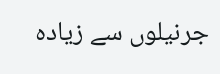جرنیلوں سے زیادہ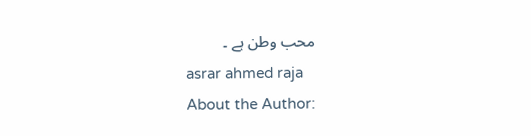محب وطن ہے ۔
asrar ahmed raja
About the Author: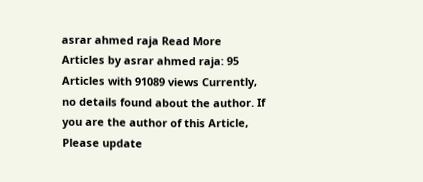asrar ahmed raja Read More Articles by asrar ahmed raja: 95 Articles with 91089 views Currently, no details found about the author. If you are the author of this Article, Please update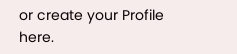or create your Profile here.